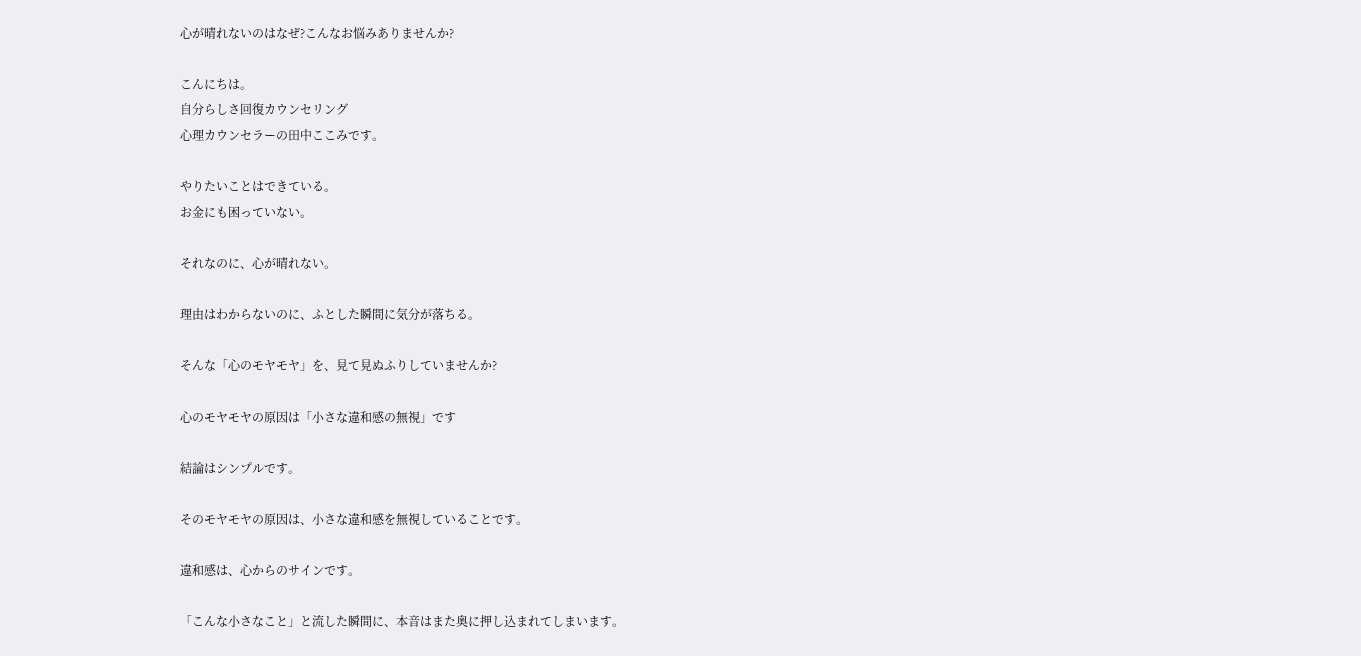心が晴れないのはなぜ?こんなお悩みありませんか?

こんにちは。
自分らしさ回復カウンセリング
心理カウンセラーの田中ここみです。

やりたいことはできている。
お金にも困っていない。

それなのに、心が晴れない。

理由はわからないのに、ふとした瞬間に気分が落ちる。

そんな「心のモヤモヤ」を、見て見ぬふりしていませんか?

心のモヤモヤの原因は「小さな違和感の無視」です

結論はシンプルです。

そのモヤモヤの原因は、小さな違和感を無視していることです。

違和感は、心からのサインです。

「こんな小さなこと」と流した瞬間に、本音はまた奥に押し込まれてしまいます。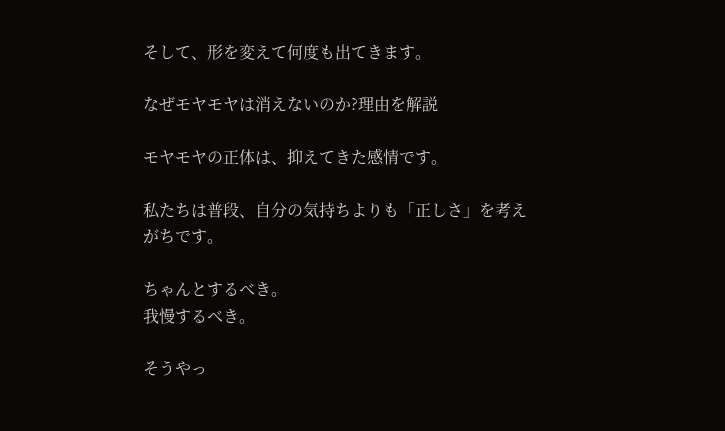そして、形を変えて何度も出てきます。

なぜモヤモヤは消えないのか?理由を解説

モヤモヤの正体は、抑えてきた感情です。

私たちは普段、自分の気持ちよりも「正しさ」を考えがちです。

ちゃんとするべき。
我慢するべき。

そうやっ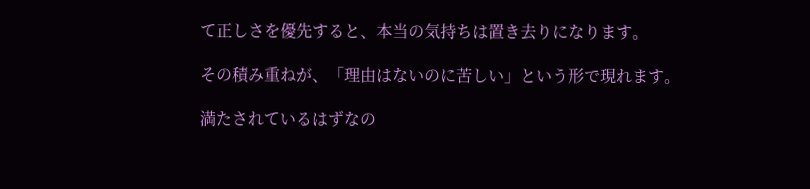て正しさを優先すると、本当の気持ちは置き去りになります。

その積み重ねが、「理由はないのに苦しい」という形で現れます。

満たされているはずなの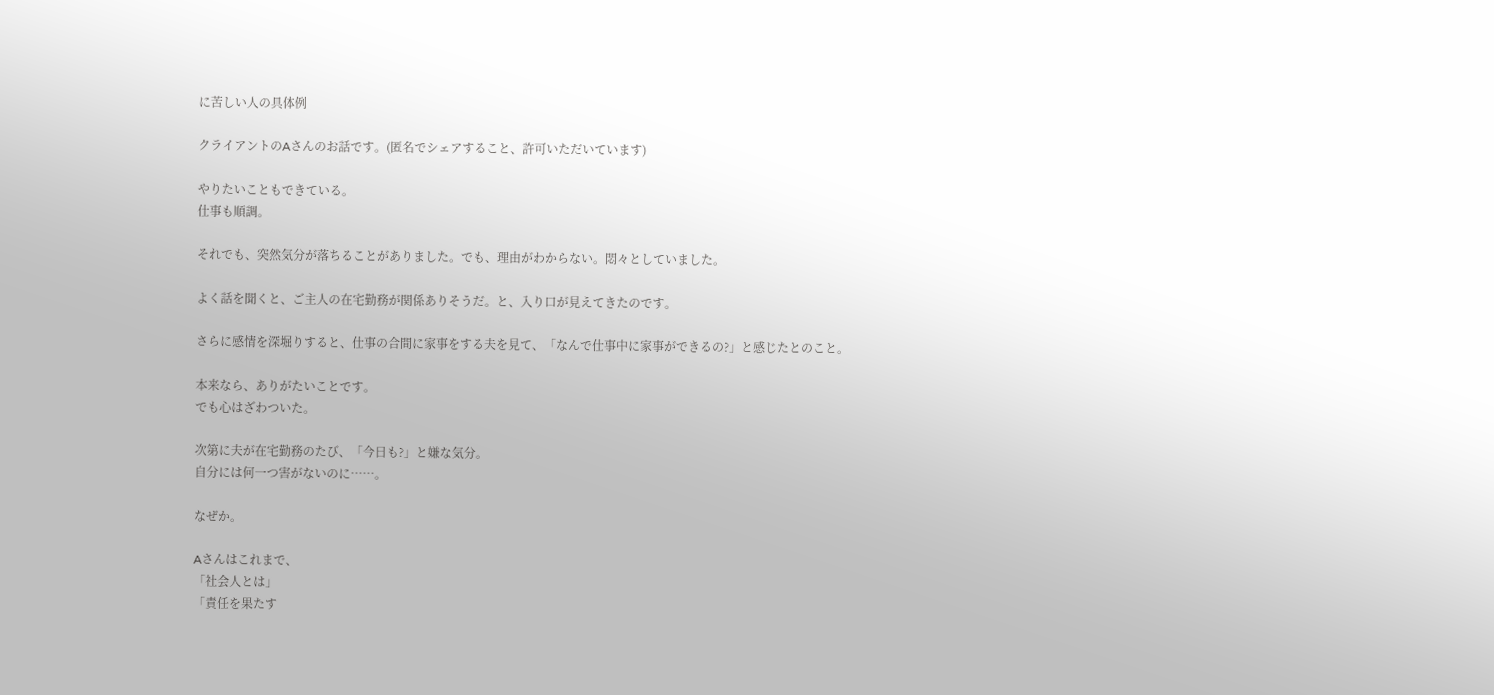に苦しい人の具体例

クライアントのAさんのお話です。(匿名でシェアすること、許可いただいています)

やりたいこともできている。
仕事も順調。

それでも、突然気分が落ちることがありました。でも、理由がわからない。悶々としていました。

よく話を聞くと、ご主人の在宅勤務が関係ありそうだ。と、入り口が見えてきたのです。

さらに感情を深堀りすると、仕事の合間に家事をする夫を見て、「なんで仕事中に家事ができるの?」と感じたとのこと。

本来なら、ありがたいことです。
でも心はざわついた。

次第に夫が在宅勤務のたび、「今日も?」と嫌な気分。
自分には何一つ害がないのに……。

なぜか。

Aさんはこれまで、
「社会人とは」
「責任を果たす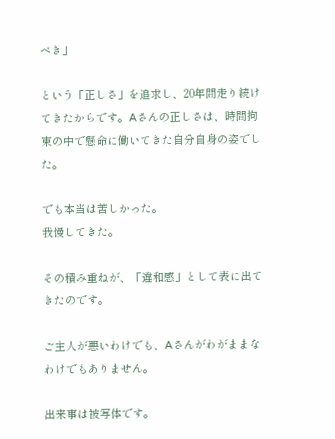べき」

という「正しさ」を追求し、20年間走り続けてきたからです。Aさんの正しさは、時間拘束の中で懸命に働いてきた自分自身の姿でした。

でも本当は苦しかった。
我慢してきた。

その積み重ねが、「違和感」として表に出てきたのです。

ご主人が悪いわけでも、Aさんがわがままなわけでもありません。

出来事は被写体です。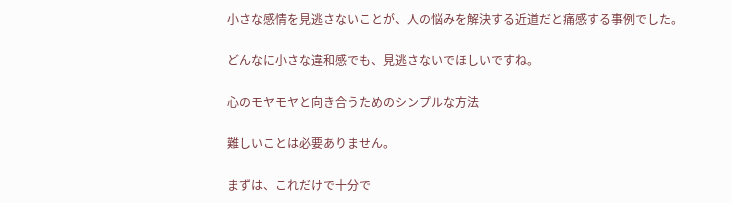小さな感情を見逃さないことが、人の悩みを解決する近道だと痛感する事例でした。

どんなに小さな違和感でも、見逃さないでほしいですね。

心のモヤモヤと向き合うためのシンプルな方法

難しいことは必要ありません。

まずは、これだけで十分で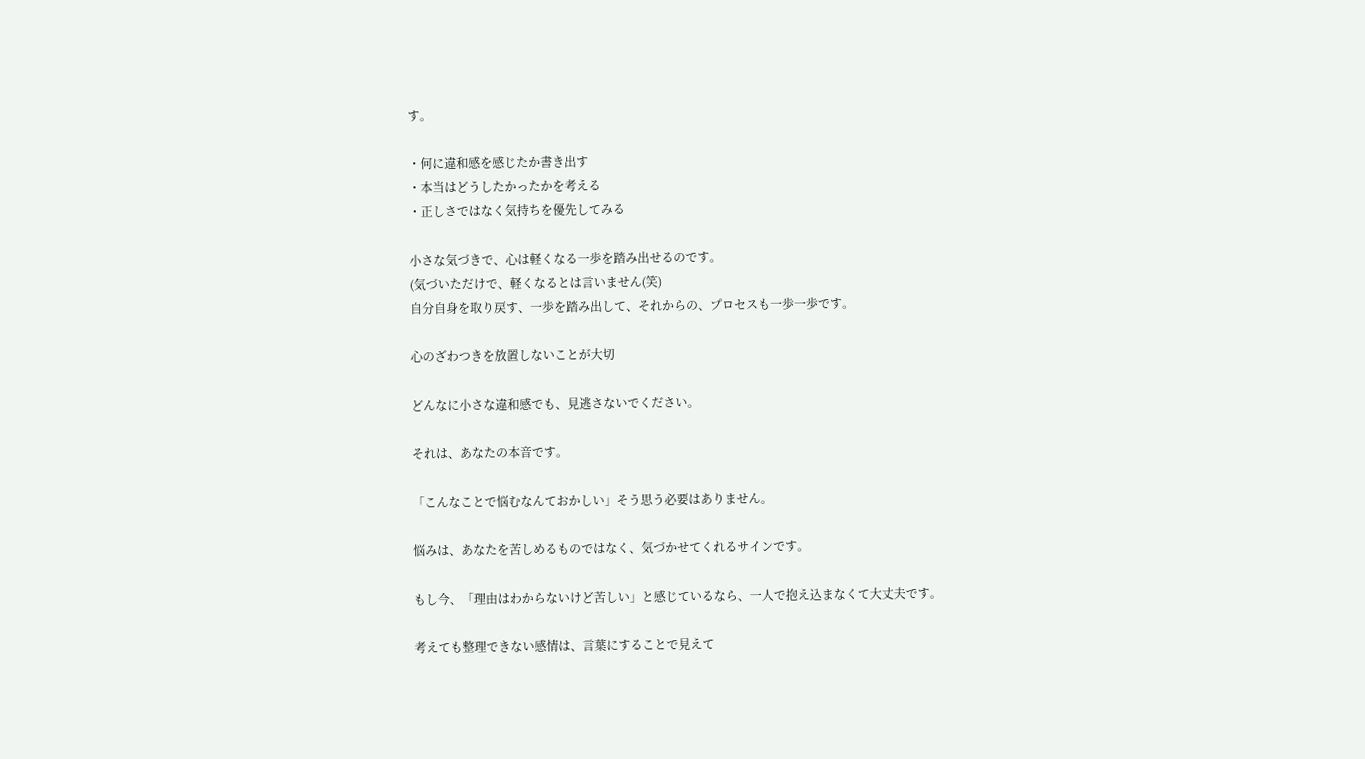す。

・何に違和感を感じたか書き出す
・本当はどうしたかったかを考える
・正しさではなく気持ちを優先してみる

小さな気づきで、心は軽くなる一歩を踏み出せるのです。
(気づいただけで、軽くなるとは言いません(笑)
自分自身を取り戻す、一歩を踏み出して、それからの、プロセスも一歩一歩です。

心のざわつきを放置しないことが大切

どんなに小さな違和感でも、見逃さないでください。

それは、あなたの本音です。

「こんなことで悩むなんておかしい」そう思う必要はありません。

悩みは、あなたを苦しめるものではなく、気づかせてくれるサインです。

もし今、「理由はわからないけど苦しい」と感じているなら、一人で抱え込まなくて大丈夫です。

考えても整理できない感情は、言葉にすることで見えて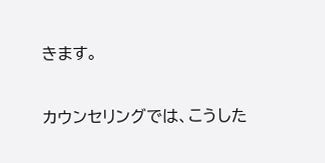きます。

カウンセリングでは、こうした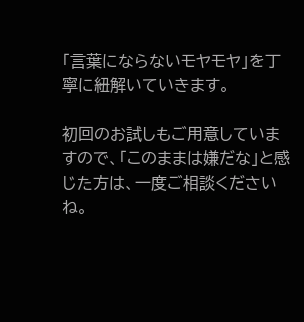「言葉にならないモヤモヤ」を丁寧に紐解いていきます。

初回のお試しもご用意していますので、「このままは嫌だな」と感じた方は、一度ご相談くださいね。